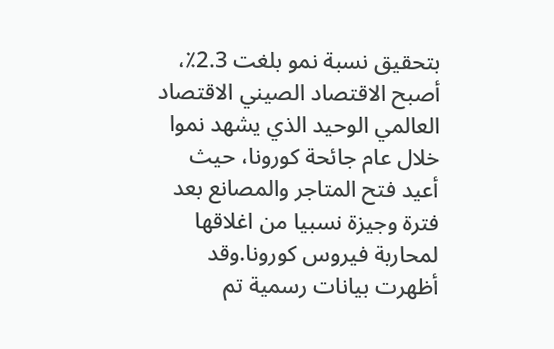بتحقيق نسبة نمو بلغت 2.3٪، أصبح الاقتصاد الصيني الاقتصاد العالمي الوحيد الذي يشهد نموا خلال عام جائحة كورونا، حيث أعيد فتح المتاجر والمصانع بعد فترة وجيزة نسبيا من اغلاقها لمحاربة فيروس كورونا.وقد أظهرت بيانات رسمية تم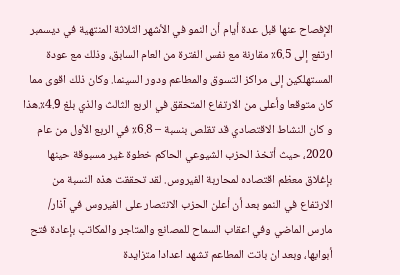الإفصاح عنها قبل عدة أيام أن النمو في الأشهر الثلاثة المنتهية في ديسمبر ارتفع إلى 6.5٪ مقارنة مع نفس الفترة من العام السابق، وذلك مع عودة المستهلكين إلى مراكز التسوق والمطاعم ودور السينما. وكان ذلك اقوى مما كان متوقعا وأعلى من الارتفاع المتحقق في الربع الثالث والذي بلغ 4.9٪.هذا و كان النشاط الاقتصادي قد تقلص بنسبة – 6.8٪ في الربع الأول من عام 2020، حيث أتخذ الحزب الشيوعي الحاكم خطوة غير مسبوقة حينها بإغلاق معظم اقتصاده لمحاربة الفيروس. لقد تحققت هذه النسبة من الارتفاع في النمو بعد أن أعلن الحزب الانتصار على الفيروس في آذار/ مارس الماضي وفي اعقاب السماح للمصانع والمتاجر والمكاتب بإعادة فتح أبوابها، وبعد ان باتت المطاعم تشهد اعدادا متزايدة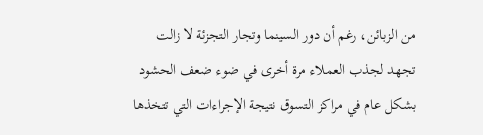من الزبائن، رغم أن دور السينما وتجار التجزئة لا زالت تجهد لجذب العملاء مرة أخرى في ضوء ضعف الحشود بشكل عام في مراكز التسوق نتيجة الإجراءات التي تتخذها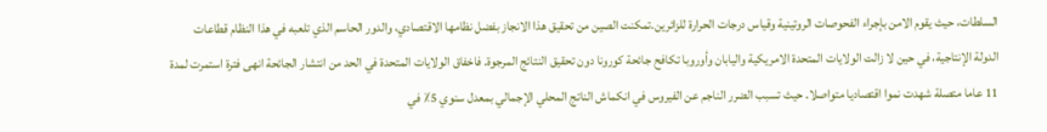السلطات، حيث يقوم الامن بإجراء الفحوصات الروتينية وقياس درجات الحرارة للزائرين.تمكنت الصين من تحقيق هذا الانجاز بفضل نظامها الاقتصادي، والدور الحاسم الذي تلعبه في هذا النظام قطاعات الدولة الإنتاجية، في حين لا زالت الولايات المتحدة الامريكية واليابان وأوروبا تكافح جائحة كورونا دون تحقيق النتائج المرجوة. فاخفاق الولايات المتحدة في الحد من انتشار الجائحة انهى فترة استمرت لمدة 11 عاما متصلة شهدت نموا اقتصاديا متواصلا. حيث تسبب الضرر الناجم عن الفيروس في انكماش الناتج المحلي الإجمالي بمعدل سنوي 5٪ في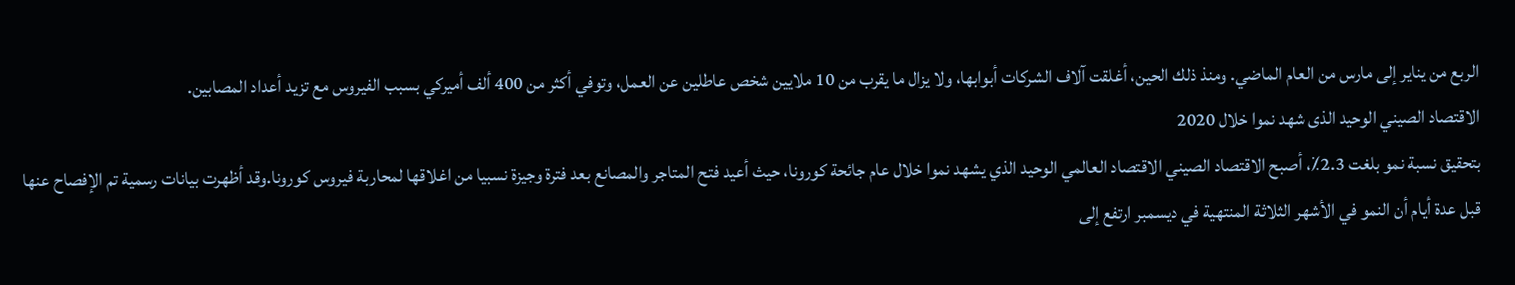الربع من يناير إلى مارس من العام الماضي. ومنذ ذلك الحين، أغلقت آلاف الشركات أبوابها، ولا يزال ما يقرب من 10 ملايين شخص عاطلين عن العمل، وتوفي أكثر من 400 ألف أميركي بسبب الفيروس مع تزيد أعداد المصابين.
الاقتصاد الصيني الوحيد الذى شهد نموا خلال 2020
بتحقيق نسبة نمو بلغت 2.3٪، أصبح الاقتصاد الصيني الاقتصاد العالمي الوحيد الذي يشهد نموا خلال عام جائحة كورونا، حيث أعيد فتح المتاجر والمصانع بعد فترة وجيزة نسبيا من اغلاقها لمحاربة فيروس كورونا.وقد أظهرت بيانات رسمية تم الإفصاح عنها قبل عدة أيام أن النمو في الأشهر الثلاثة المنتهية في ديسمبر ارتفع إلى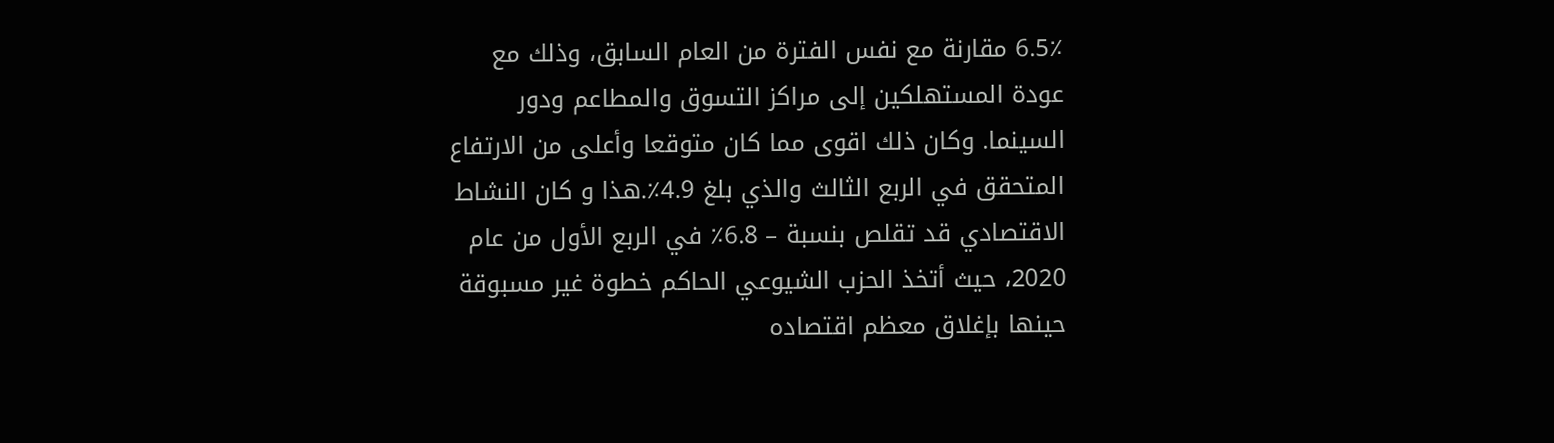6.5٪ مقارنة مع نفس الفترة من العام السابق، وذلك مع عودة المستهلكين إلى مراكز التسوق والمطاعم ودور السينما. وكان ذلك اقوى مما كان متوقعا وأعلى من الارتفاع المتحقق في الربع الثالث والذي بلغ 4.9٪.هذا و كان النشاط الاقتصادي قد تقلص بنسبة – 6.8٪ في الربع الأول من عام 2020، حيث أتخذ الحزب الشيوعي الحاكم خطوة غير مسبوقة حينها بإغلاق معظم اقتصاده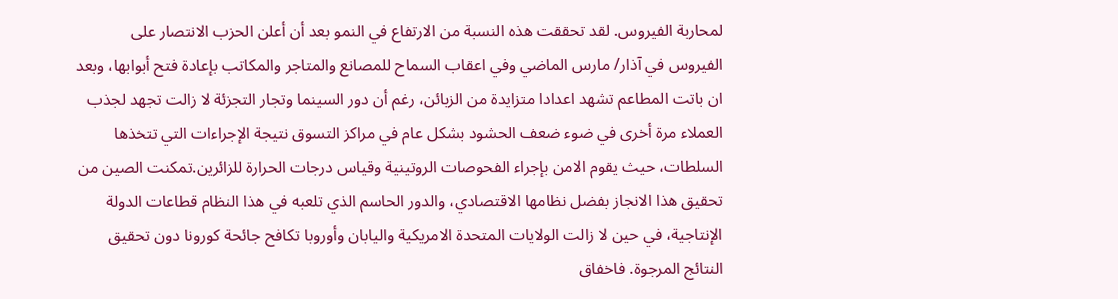لمحاربة الفيروس. لقد تحققت هذه النسبة من الارتفاع في النمو بعد أن أعلن الحزب الانتصار على الفيروس في آذار/ مارس الماضي وفي اعقاب السماح للمصانع والمتاجر والمكاتب بإعادة فتح أبوابها، وبعد ان باتت المطاعم تشهد اعدادا متزايدة من الزبائن، رغم أن دور السينما وتجار التجزئة لا زالت تجهد لجذب العملاء مرة أخرى في ضوء ضعف الحشود بشكل عام في مراكز التسوق نتيجة الإجراءات التي تتخذها السلطات، حيث يقوم الامن بإجراء الفحوصات الروتينية وقياس درجات الحرارة للزائرين.تمكنت الصين من تحقيق هذا الانجاز بفضل نظامها الاقتصادي، والدور الحاسم الذي تلعبه في هذا النظام قطاعات الدولة الإنتاجية، في حين لا زالت الولايات المتحدة الامريكية واليابان وأوروبا تكافح جائحة كورونا دون تحقيق النتائج المرجوة. فاخفاق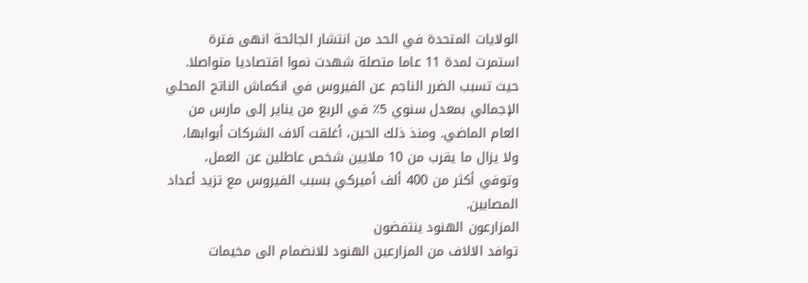الولايات المتحدة في الحد من انتشار الجائحة انهى فترة استمرت لمدة 11 عاما متصلة شهدت نموا اقتصاديا متواصلا. حيث تسبب الضرر الناجم عن الفيروس في انكماش الناتج المحلي الإجمالي بمعدل سنوي 5٪ في الربع من يناير إلى مارس من العام الماضي. ومنذ ذلك الحين، أغلقت آلاف الشركات أبوابها، ولا يزال ما يقرب من 10 ملايين شخص عاطلين عن العمل، وتوفي أكثر من 400 ألف أميركي بسبب الفيروس مع تزيد أعداد المصابين.
المزارعون الهنود ينتفضون
توافد الالاف من المزارعين الهنود للانضمام الى مخيمات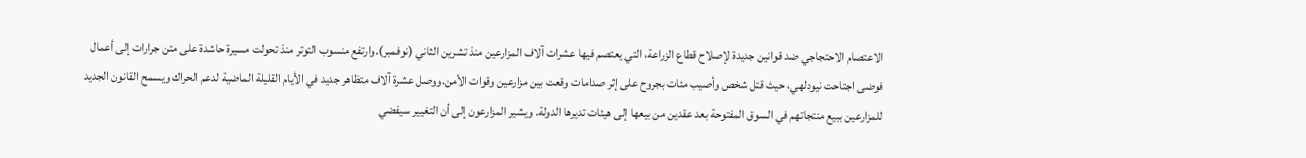الاعتصام الاحتجاجي ضد قوانين جديدة لإصلاح قطاع الزراعة، التي يعتصم فيها عشرات آلاف المزارعين منذ تشرين الثاني (نوفمبر).وارتفع منسوب التوتر منذ تحولت مسيرة حاشدة على متن جرارات إلى أعمال فوضى اجتاحت نيودلهي، حيث قتل شخص وأصيب مئات بجروح على إثر صدامات وقعت بين مزارعين وقوات الأمن.ووصل عشرة آلاف متظاهر جديد في الأيام القليلة الماضية لدعم الحراك ويسمح القانون الجديد للمزارعين ببيع منتجاتهم في السوق المفتوحة بعد عقدين من بيعها إلى هيئات تديرها الدولة. ويشير المزارعون إلى أن التغيير سيفضي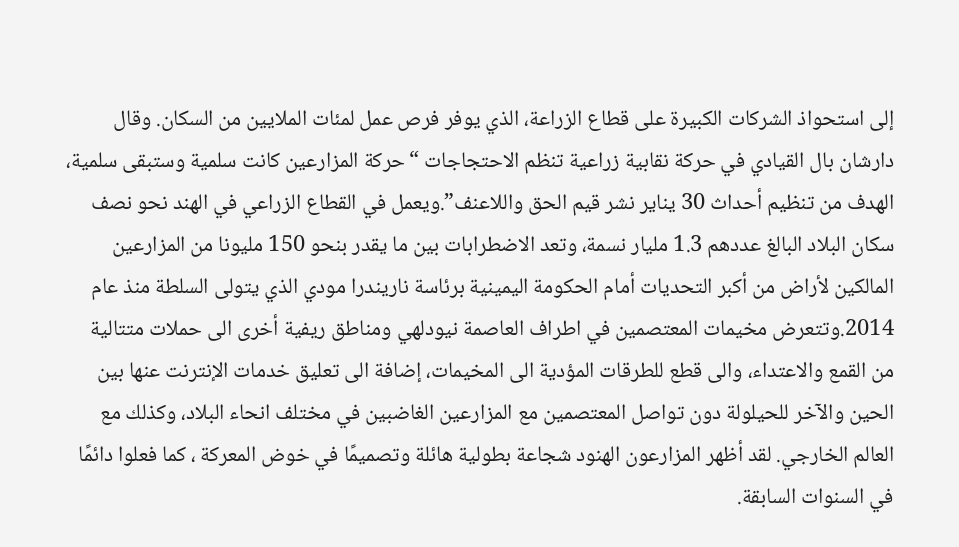إلى استحواذ الشركات الكبيرة على قطاع الزراعة، الذي يوفر فرص عمل لمئات الملايين من السكان. وقال دارشان بال القيادي في حركة نقابية زراعية تنظم الاحتجاجات “حركة المزارعين كانت سلمية وستبقى سلمية، الهدف من تنظيم أحداث 30 يناير نشر قيم الحق واللاعنف”.ويعمل في القطاع الزراعي في الهند نحو نصف سكان البلاد البالغ عددهم 1.3 مليار نسمة، وتعد الاضطرابات بين ما يقدر بنحو 150 مليونا من المزارعين المالكين لأراض من أكبر التحديات أمام الحكومة اليمينية برئاسة ناريندرا مودي الذي يتولى السلطة منذ عام 2014.وتتعرض مخيمات المعتصمين في اطراف العاصمة نيودلهي ومناطق ريفية أخرى الى حملات متتالية من القمع والاعتداء، والى قطع للطرقات المؤدية الى المخيمات، إضافة الى تعليق خدمات الإنترنت عنها بين الحين والآخر للحيلولة دون تواصل المعتصمين مع المزارعين الغاضبين في مختلف انحاء البلاد، وكذلك مع العالم الخارجي. لقد أظهر المزارعون الهنود شجاعة بطولية هائلة وتصميمًا في خوض المعركة ، كما فعلوا دائمًا في السنوات السابقة.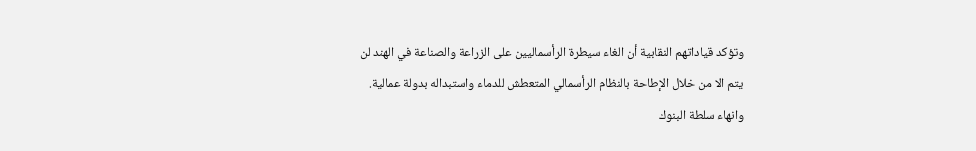وتؤكد قياداتهم النقابية أن الغاء سيطرة الرأسماليين على الزراعة والصناعة في الهند لن يتم الا من خلال الإطاحة بالنظام الرأسمالي المتعطش للدماء واستبداله بدولة عمالية. وانهاء سلطة البنوك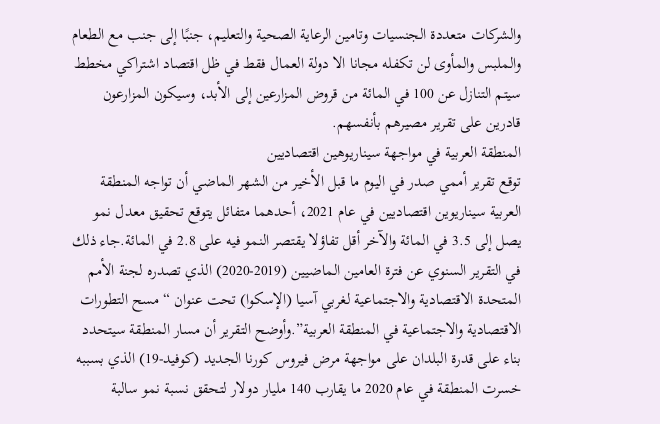والشركات متعددة الجنسيات وتامين الرعاية الصحية والتعليم، جنبًا إلى جنب مع الطعام والملبس والمأوى لن تكفله مجانا الا دولة العمال فقط في ظل اقتصاد اشتراكي مخطط سيتم التنازل عن 100 في المائة من قروض المزارعين إلى الأبد، وسيكون المزارعون قادرين على تقرير مصيرهم بأنفسهم.
المنطقة العربية في مواجهة سيناريوهين اقتصاديين
توقع تقرير أممي صدر في اليوم ما قبل الأخير من الشهر الماضي أن تواجه المنطقة العربية سيناريوين اقتصاديين في عام 2021، أحدهما متفائل يتوقع تحقيق معدل نمو يصل إلى 3.5 في المائة والآخر أقل تفاؤلا يقتصر النمو فيه على 2.8 في المائة.جاء ذلك في التقرير السنوي عن فترة العامين الماضيين (2019-2020) الذي تصدره لجنة الأمم المتحدة الاقتصادية والاجتماعية لغربي آسيا (الإسكوا) تحت عنوان “مسح التطورات الاقتصادية والاجتماعية في المنطقة العربية”.وأوضح التقرير أن مسار المنطقة سيتحدد بناء على قدرة البلدان على مواجهة مرض فيروس كورنا الجديد (كوفيد-19) الذي بسببه خسرت المنطقة في عام 2020 ما يقارب 140 مليار دولار لتحقق نسبة نمو سالبة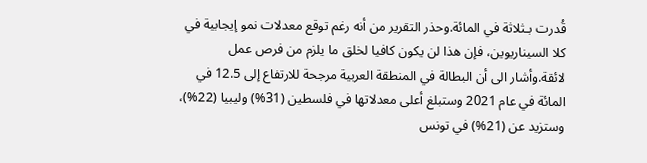قُدرت بـثلاثة في المائة.وحذر التقرير من أنه رغم توقع معدلات نمو إيجابية في كلا السيناريوين، فإن هذا لن يكون كافيا لخلق ما يلزم من فرص عمل لائقة.وأشار الى أن البطالة في المنطقة العربية مرجحة للارتفاع إلى 12.5 في المائة في عام 2021 وستبلغ أعلى معدلاتها في فلسطين (31%) وليبيا (22%)، وستزيد عن (21%) في تونس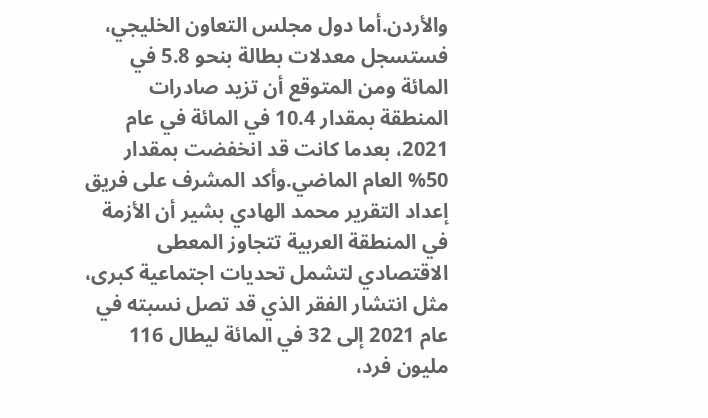والأردن.أما دول مجلس التعاون الخليجي، فستسجل معدلات بطالة بنحو 5.8 في المائة ومن المتوقع أن تزيد صادرات المنطقة بمقدار 10.4 في المائة في عام 2021، بعدما كانت قد انخفضت بمقدار 50% العام الماضي.وأكد المشرف على فريق إعداد التقرير محمد الهادي بشير أن الأزمة في المنطقة العربية تتجاوز المعطى الاقتصادي لتشمل تحديات اجتماعية كبرى، مثل انتشار الفقر الذي قد تصل نسبته في عام 2021 إلى 32 في المائة ليطال 116 مليون فرد،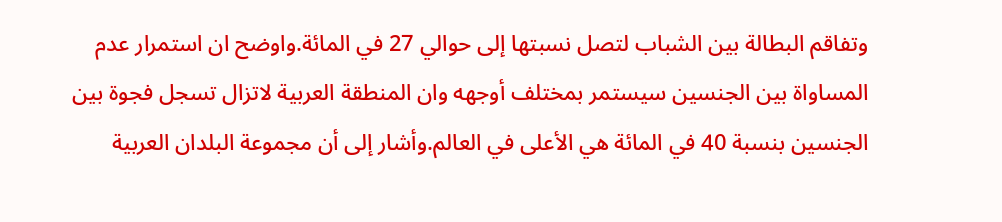وتفاقم البطالة بين الشباب لتصل نسبتها إلى حوالي 27 في المائة.واوضح ان استمرار عدم المساواة بين الجنسين سيستمر بمختلف أوجهه وان المنطقة العربية لاتزال تسجل فجوة بين الجنسين بنسبة 40 في المائة هي الأعلى في العالم.وأشار إلى أن مجموعة البلدان العربية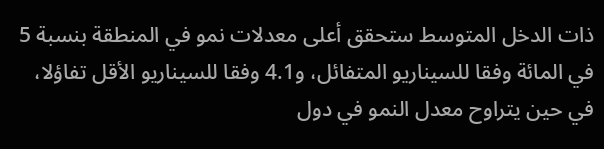ذات الدخل المتوسط ستحقق أعلى معدلات نمو في المنطقة بنسبة 5 في المائة وفقا للسيناريو المتفائل، و4.1 وفقا للسيناريو الأقل تفاؤلا، في حين يتراوح معدل النمو في دول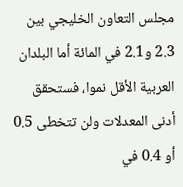مجلس التعاون الخليجي بين 2.3 و2.1 في المائة أما البلدان العربية الأقل نموا، فستحقق أدنى المعدلات ولن تتخطى 0.5 أو 0.4 في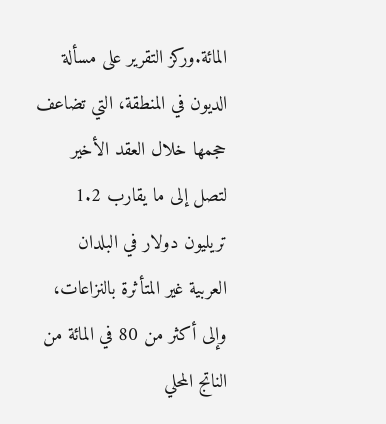المائة.وركز التقرير على مسألة الديون في المنطقة، التي تضاعف حجمها خلال العقد الأخير لتصل إلى ما يقارب 1.2 تريليون دولار في البلدان العربية غير المتأثرة بالنزاعات، وإلى أكثر من 80 في المائة من الناتج المحلي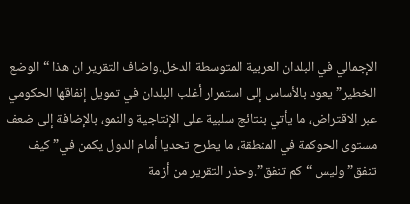الإجمالي في البلدان العربية المتوسطة الدخل.واضاف التقرير ان هذا “الوضع الخطير” يعود بالأساس إلى استمرار أغلب البلدان في تمويل إنفاقها الحكومي عبر الاقتراض، ما يأتي بنتائج سلبية على الإنتاجية والنمو، بالإضافة إلى ضعف مستوى الحوكمة في المنطقة، ما يطرح تحديا أمام الدول يكمن في” كيف تنفق” وليس “كم تنفق”.وحذر التقرير من أزمة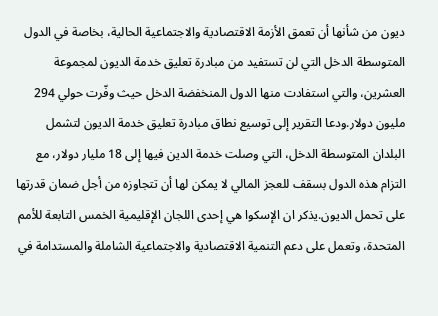ديون من شأنها أن تعمق الأزمة الاقتصادية والاجتماعية الحالية، بخاصة في الدول المتوسطة الدخل التي لن تستفيد من مبادرة تعليق خدمة الديون لمجموعة العشرين، والتي استفادت منها الدول المنخفضة الدخل حيث وفّرت حولي 294 مليون دولار.ودعا التقرير إلى توسيع نطاق مبادرة تعليق خدمة الديون لتشمل البلدان المتوسطة الدخل، التي وصلت خدمة الدين فيها إلى 18 مليار دولار، مع التزام هذه الدول بسقف للعجز المالي لا يمكن لها أن تتجاوزه من أجل ضمان قدرتها على تحمل الديون.يذكر ان الإسكوا هي إحدى اللجان الإقليمية الخمس التابعة للأمم المتحدة، وتعمل على دعم التنمية الاقتصادية والاجتماعية الشاملة والمستدامة في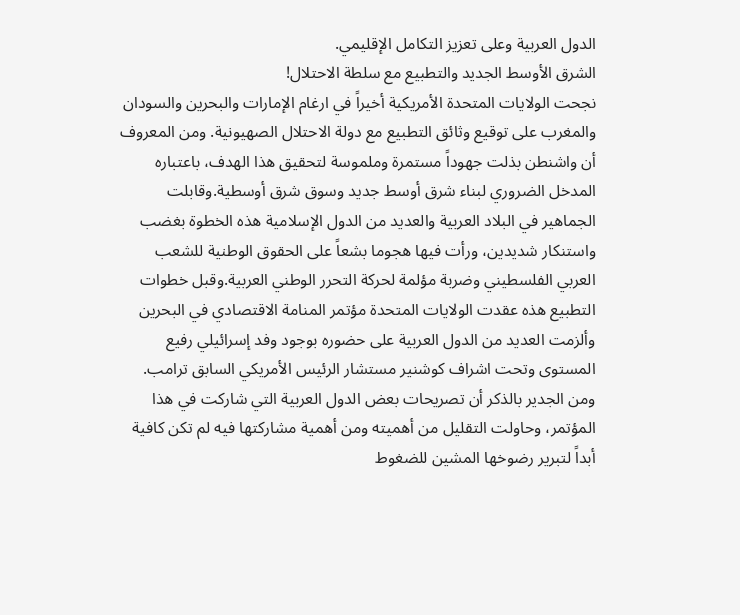الدول العربية وعلى تعزيز التكامل الإقليمي.
الشرق الأوسط الجديد والتطبيع مع سلطة الاحتلال!
نجحت الولايات المتحدة الأمريكية أخيراً في ارغام الإمارات والبحرين والسودان والمغرب على توقيع وثائق التطبيع مع دولة الاحتلال الصهيونية. ومن المعروف أن واشنطن بذلت جهوداً مستمرة وملموسة لتحقيق هذا الهدف، باعتباره المدخل الضروري لبناء شرق أوسط جديد وسوق شرق أوسطية.وقابلت الجماهير في البلاد العربية والعديد من الدول الإسلامية هذه الخطوة بغضب واستنكار شديدين، ورأت فيها هجوما بشعاً على الحقوق الوطنية للشعب العربي الفلسطيني وضربة مؤلمة لحركة التحرر الوطني العربية.وقبل خطوات التطبيع هذه عقدت الولايات المتحدة مؤتمر المنامة الاقتصادي في البحرين وألزمت العديد من الدول العربية على حضوره بوجود وفد إسرائيلي رفيع المستوى وتحت اشراف كوشنير مستشار الرئيس الأمريكي السابق ترامب. ومن الجدير بالذكر أن تصريحات بعض الدول العربية التي شاركت في هذا المؤتمر، وحاولت التقليل من أهميته ومن أهمية مشاركتها فيه لم تكن كافية أبداً لتبرير رضوخها المشين للضغوط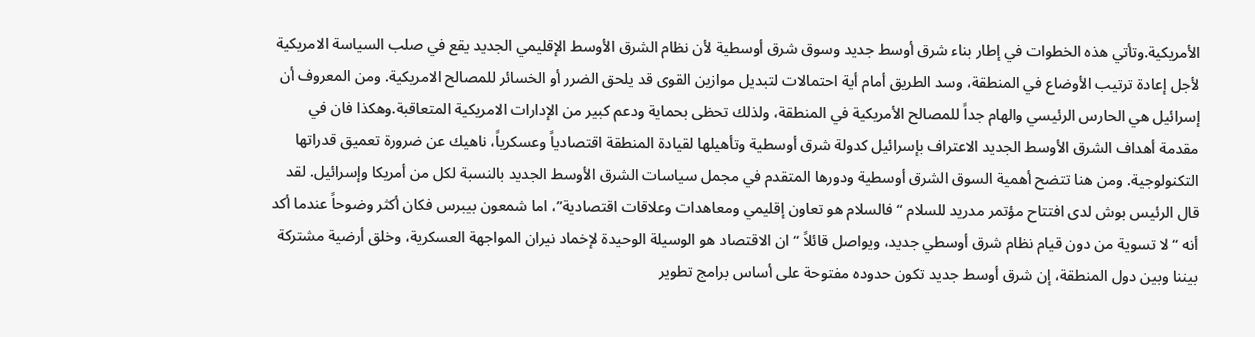الأمريكية.وتأتي هذه الخطوات في إطار بناء شرق أوسط جديد وسوق شرق أوسطية لأن نظام الشرق الأوسط الإقليمي الجديد يقع في صلب السياسة الامريكية لأجل إعادة ترتيب الأوضاع في المنطقة، وسد الطريق أمام أية احتمالات لتبديل موازين القوى قد يلحق الضرر أو الخسائر للمصالح الامريكية. ومن المعروف أن إسرائيل هي الحارس الرئيسي والهام جداً للمصالح الأمريكية في المنطقة، ولذلك تحظى بحماية ودعم كبير من الإدارات الامريكية المتعاقبة.وهكذا فان في مقدمة أهداف الشرق الأوسط الجديد الاعتراف بإسرائيل كدولة شرق أوسطية وتأهيلها لقيادة المنطقة اقتصادياً وعسكرياً، ناهيك عن ضرورة تعميق قدراتها التكنولوجية. ومن هنا تتضح أهمية السوق الشرق أوسطية ودورها المتقدم في مجمل سياسات الشرق الأوسط الجديد بالنسبة لكل من أمريكا وإسرائيل. لقد قال الرئيس بوش لدى افتتاح مؤتمر مدريد للسلام “فالسلام هو تعاون إقليمي ومعاهدات وعلاقات اقتصادية”، اما شمعون بيبرس فكان أكثر وضوحاً عندما أكد أنه “لا تسوية من دون قيام نظام شرق أوسطي جديد، ويواصل قائلاً “ان الاقتصاد هو الوسيلة الوحيدة لإخماد نيران المواجهة العسكرية، وخلق أرضية مشتركة بيننا وبين دول المنطقة، إن شرق أوسط جديد تكون حدوده مفتوحة على أساس برامج تطوير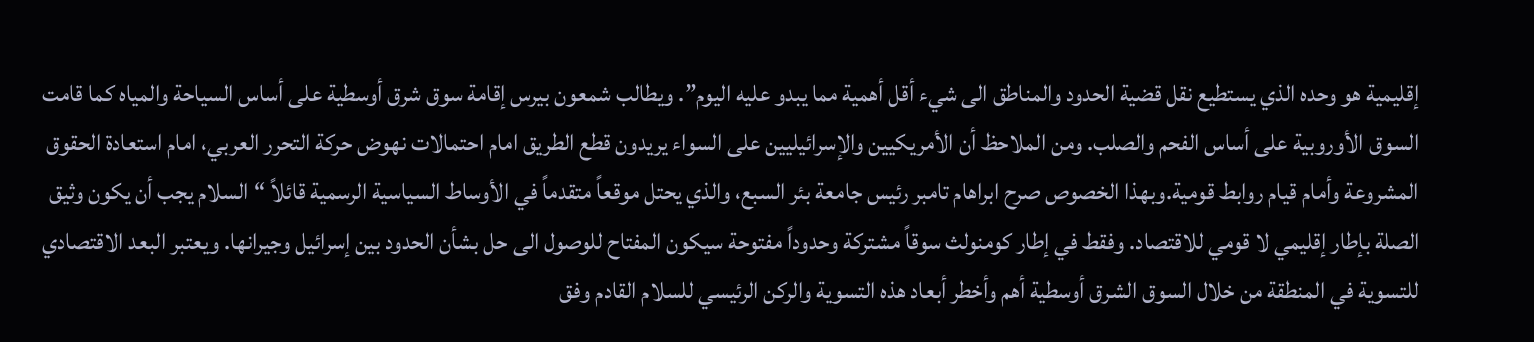إقليمية هو وحده الذي يستطيع نقل قضية الحدود والمناطق الى شيء أقل أهمية مما يبدو عليه اليوم”. ويطالب شمعون بيرس إقامة سوق شرق أوسطية على أساس السياحة والمياه كما قامت السوق الأوروبية على أساس الفحم والصلب. ومن الملاحظ أن الأمريكيين والإسرائيليين على السواء يريدون قطع الطريق امام احتمالات نهوض حركة التحرر العربي، امام استعادة الحقوق المشروعة وأمام قيام روابط قومية.وبهذا الخصوص صرح ابراهام تامبر رئيس جامعة بئر السبع، والذي يحتل موقعاً متقدماً في الأوساط السياسية الرسمية قائلاً “السلام يجب أن يكون وثيق الصلة بإطار إقليمي لا قومي للاقتصاد. وفقط في إطار كومنولث سوقاً مشتركة وحدوداً مفتوحة سيكون المفتاح للوصول الى حل بشأن الحدود بين إسرائيل وجيرانها. ويعتبر البعد الاقتصادي للتسوية في المنطقة من خلال السوق الشرق أوسطية أهم وأخطر أبعاد هذه التسوية والركن الرئيسي للسلام القادم وفق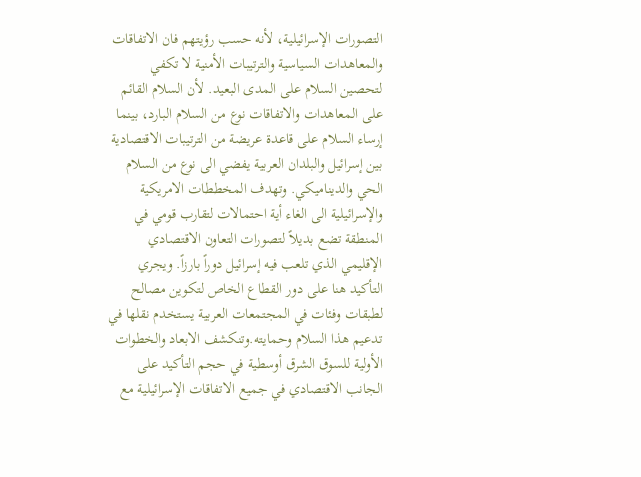التصورات الإسرائيلية، لأنه حسب رؤيتهم فان الاتفاقات والمعاهدات السياسية والترتيبات الأمنية لا تكفي لتحصين السلام على المدى البعيد. لأن السلام القائم على المعاهدات والاتفاقات نوع من السلام البارد، بينما إرساء السلام على قاعدة عريضة من الترتيبات الاقتصادية بين إسرائيل والبلدان العربية يفضي الى نوع من السلام الحي والديناميكي. وتهدف المخططات الامريكية والإسرائيلية الى الغاء أية احتمالات لتقارب قومي في المنطقة تضع بديلاً لتصورات التعاون الاقتصادي الإقليمي الذي تلعب فيه إسرائيل دوراً بارزاً. ويجري التأكيد هنا على دور القطاع الخاص لتكوين مصالح لطبقات وفئات في المجتمعات العربية يستخدم نقلها في تدعيم هذا السلام وحمايته.وتنكشف الابعاد والخطوات الأولية للسوق الشرق أوسطية في حجم التأكيد على الجانب الاقتصادي في جميع الاتفاقات الإسرائيلية مع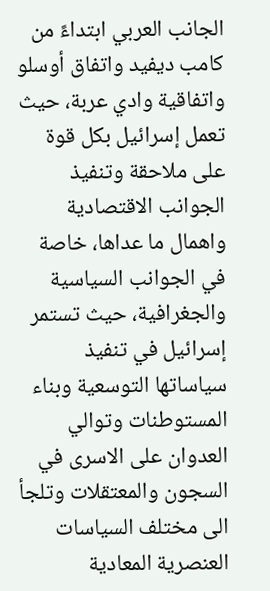الجانب العربي ابتداءً من كامب ديفيد واتفاق أوسلو واتفاقية وادي عربة، حيث تعمل إسرائيل بكل قوة على ملاحقة وتنفيذ الجوانب الاقتصادية واهمال ما عداها، خاصة في الجوانب السياسية والجغرافية، حيث تستمر إسرائيل في تنفيذ سياساتها التوسعية وبناء المستوطنات وتوالي العدوان على الاسرى في السجون والمعتقلات وتلجأ الى مختلف السياسات العنصرية المعادية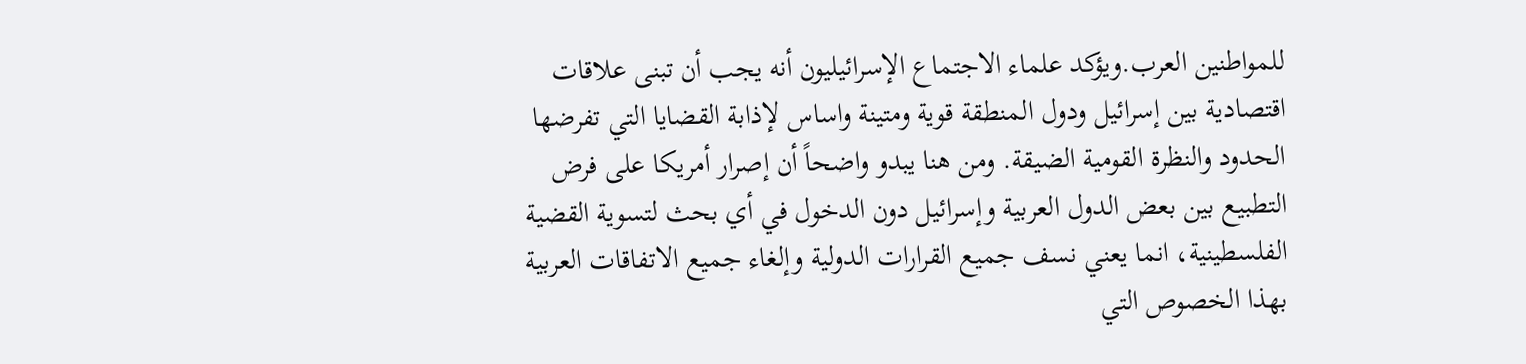للمواطنين العرب.ويؤكد علماء الاجتماع الإسرائيليون أنه يجب أن تبنى علاقات اقتصادية بين إسرائيل ودول المنطقة قوية ومتينة واساس لإذابة القضايا التي تفرضها الحدود والنظرة القومية الضيقة. ومن هنا يبدو واضحاً أن إصرار أمريكا على فرض التطبيع بين بعض الدول العربية وإسرائيل دون الدخول في أي بحث لتسوية القضية الفلسطينية، انما يعني نسف جميع القرارات الدولية وإلغاء جميع الاتفاقات العربية بهذا الخصوص التي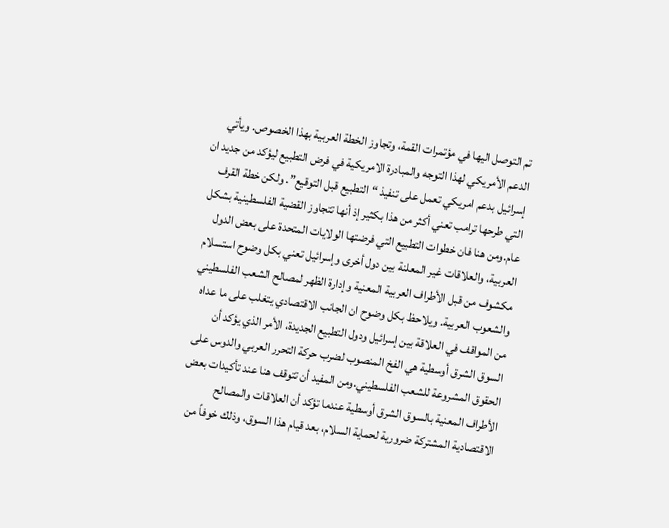تم التوصل اليها في مؤتمرات القمة، وتجاوز الخطة العربية بهذا الخصوص. ويأتي الدعم الأمريكي لهذا التوجه والمبادرة الامريكية في فرض التطبيع ليؤكد من جديد ان إسرائيل بدعم امريكي تعمل على تنفيذ “التطبيع قبل التوقيع”. ولكن خطة القرف التي طرحها ترامب تعني أكثر من هذا بكثير إذ أنها تتجاوز القضية الفلسطينية بشكل عام.ومن هنا فان خطوات التطبيع التي فرضتها الولايات المتحدة على بعض الدول العربية، والعلاقات غير المعلنة بين دول أخرى وإسرائيل تعني بكل وضوح استسلام مكشوف من قبل الأطراف العربية المعنية وإدارة الظهر لمصالح الشعب الفلسطيني والشعوب العربية. ويلاحظ بكل وضوح ان الجانب الاقتصادي يتغلب على ما عداه من المواقف في العلاقة بين إسرائيل ودول التطبيع الجديدة، الأمر الذي يؤكد أن السوق الشرق أوسطية هي الفخ المنصوب لضرب حركة التحرر العربي والدوس على الحقوق المشروعة للشعب الفلسطيني.ومن المفيد أن تتوقف هنا عند تأكيدات بعض الأطراف المعنية بالسوق الشرق أوسطية عندما تؤكد أن العلاقات والمصالح الاقتصادية المشتركة ضرورية لحماية السلام، بعد قيام هذا السوق، وذلك خوفاً من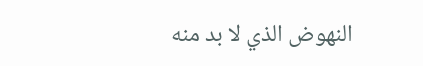النهوض الذي لا بد منه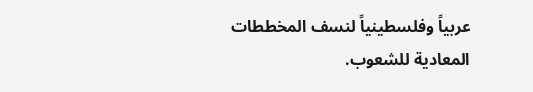عربياً وفلسطينياً لنسف المخططات المعادية للشعوب.